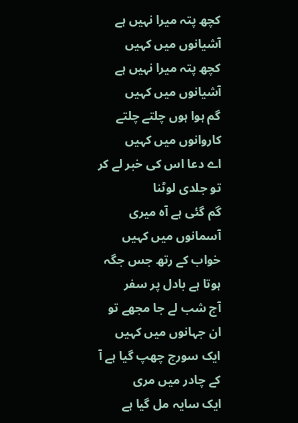کچھ پتہ میرا نہیں ہے آشیانوں میں کہیں
کچھ پتہ میرا نہیں ہے آشیانوں میں کہیں
گم ہوا ہوں چلتے چلتے کاروانوں میں کہیں
اے دعا اس کی خبر لے کر تو جلدی لوٹنا
گم گئی ہے آہ میری آسمانوں میں کہیں
خواب کے رتھ جس جگہ ہوتا ہے بادل پر سفر
آج شب لے جا مجھے تو ان جہانوں میں کہیں
ایک سورج چھپ گیا ہے آ کے چادر میں مری
ایک سایہ مل گیا ہے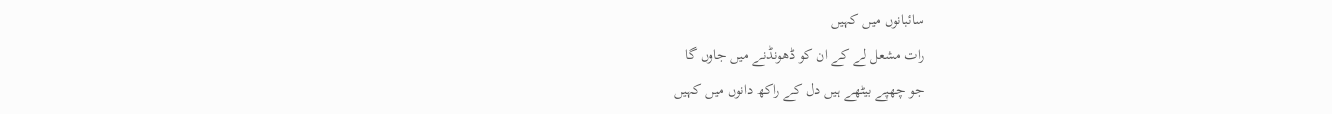سائبانوں میں کہیں
رات مشعل لے کے ان کو ڈھونڈنے میں جاوں گا
جو چھپے بیٹھے ہیں دل کے راکھ دانوں میں کہیں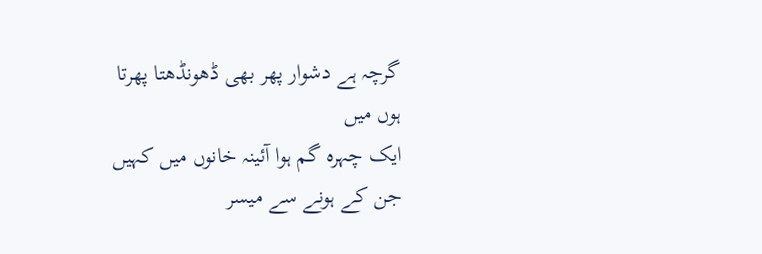گرچہ ہے دشوار پھر بھی ڈھونڈھتا پھرتا ہوں میں
ایک چہرہ گم ہوا آئینہ خانوں میں کہیں
جن کے ہونے سے میسر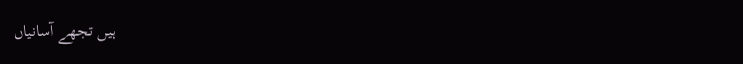ہیں تجھے آسانیاں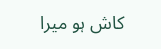کاش ہو میرا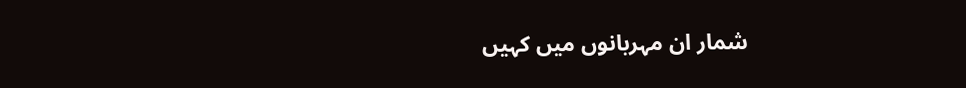شمار ان مہربانوں میں کہیں